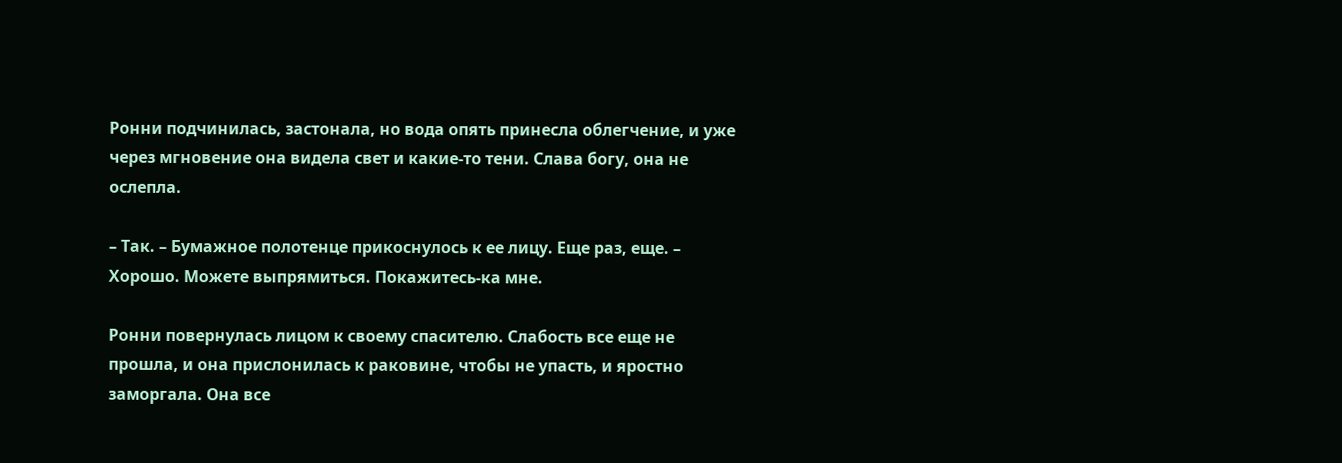Ронни подчинилась, застонала, но вода опять принесла облегчение, и уже через мгновение она видела свет и какие-то тени. Слава богу, она не ослепла.

– Так. – Бумажное полотенце прикоснулось к ее лицу. Еще раз, еще. – Хорошо. Можете выпрямиться. Покажитесь-ка мне.

Ронни повернулась лицом к своему спасителю. Слабость все еще не прошла, и она прислонилась к раковине, чтобы не упасть, и яростно заморгала. Она все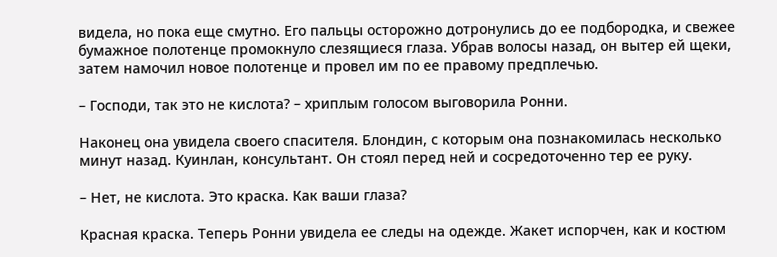видела, но пока еще смутно. Его пальцы осторожно дотронулись до ее подбородка, и свежее бумажное полотенце промокнуло слезящиеся глаза. Убрав волосы назад, он вытер ей щеки, затем намочил новое полотенце и провел им по ее правому предплечью.

– Господи, так это не кислота? – хриплым голосом выговорила Ронни.

Наконец она увидела своего спасителя. Блондин, с которым она познакомилась несколько минут назад. Куинлан, консультант. Он стоял перед ней и сосредоточенно тер ее руку.

– Нет, не кислота. Это краска. Как ваши глаза?

Красная краска. Теперь Ронни увидела ее следы на одежде. Жакет испорчен, как и костюм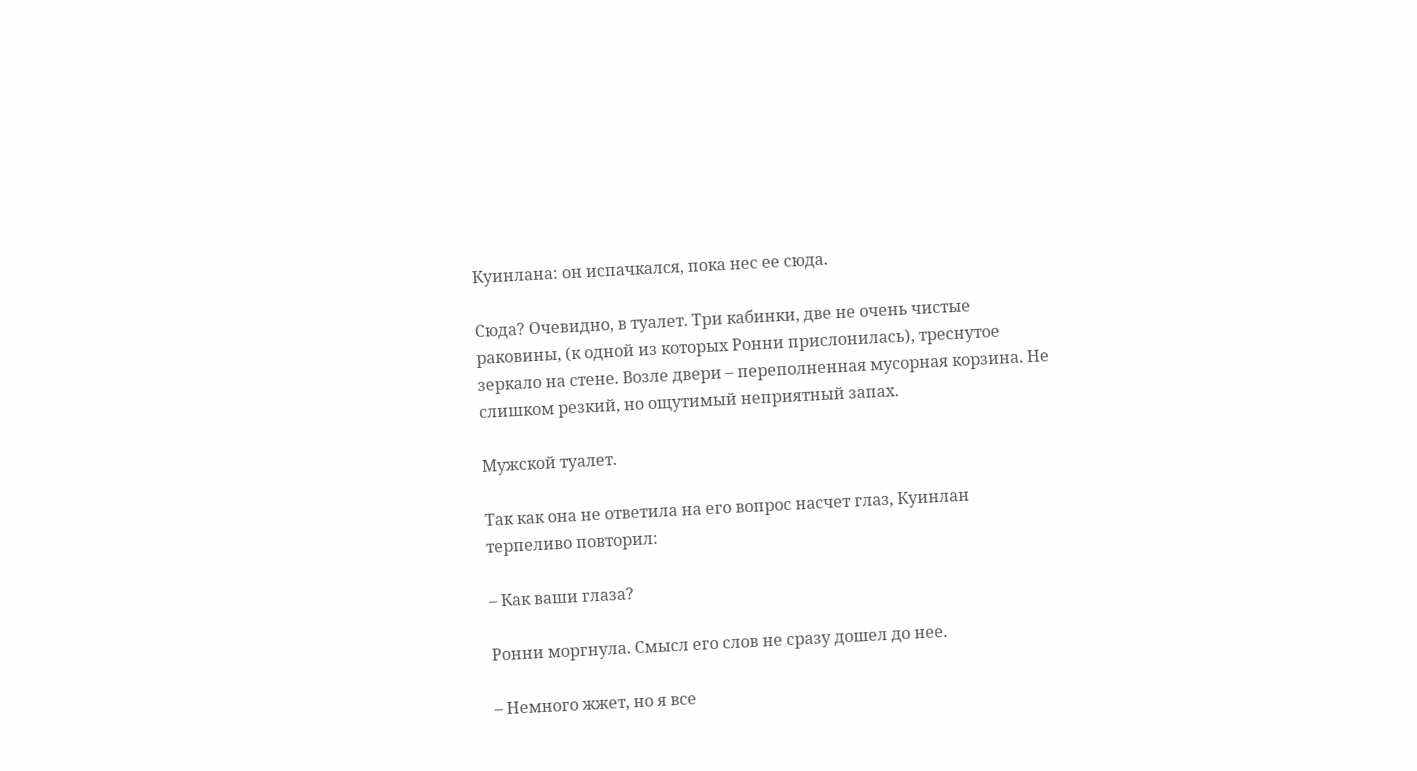Куинлана: он испачкался, пока нес ее сюда.

Сюда? Очевидно, в туалет. Три кабинки, две не очень чистые раковины, (к одной из которых Ронни прислонилась), треснутое зеркало на стене. Возле двери – переполненная мусорная корзина. Не слишком резкий, но ощутимый неприятный запах.

Мужской туалет.

Так как она не ответила на его вопрос насчет глаз, Куинлан терпеливо повторил:

– Как ваши глаза?

Ронни моргнула. Смысл его слов не сразу дошел до нее.

– Немного жжет, но я все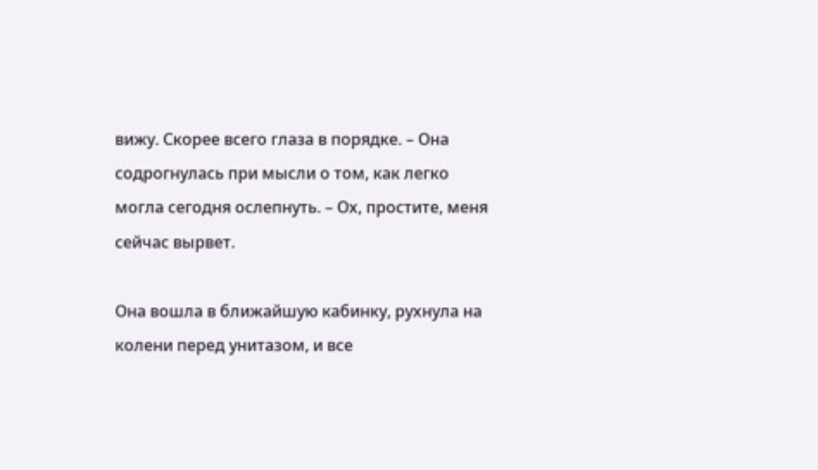вижу. Скорее всего глаза в порядке. – Она содрогнулась при мысли о том, как легко могла сегодня ослепнуть. – Ох, простите, меня сейчас вырвет.

Она вошла в ближайшую кабинку, рухнула на колени перед унитазом, и все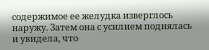содержимое ее желудка изверглось наружу. Затем она с усилием поднялась и увидела, что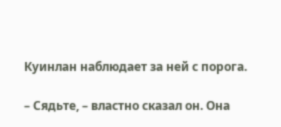Куинлан наблюдает за ней с порога.

– Сядьте, – властно сказал он. Она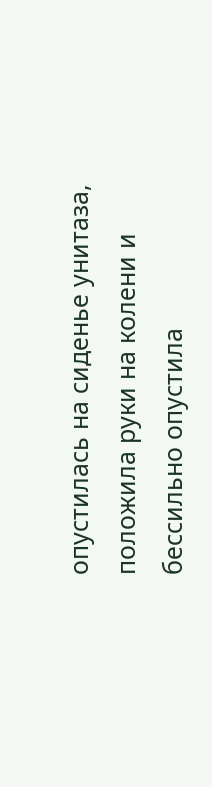опустилась на сиденье унитаза, положила руки на колени и бессильно опустила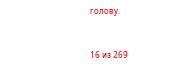голову.



16 из 269